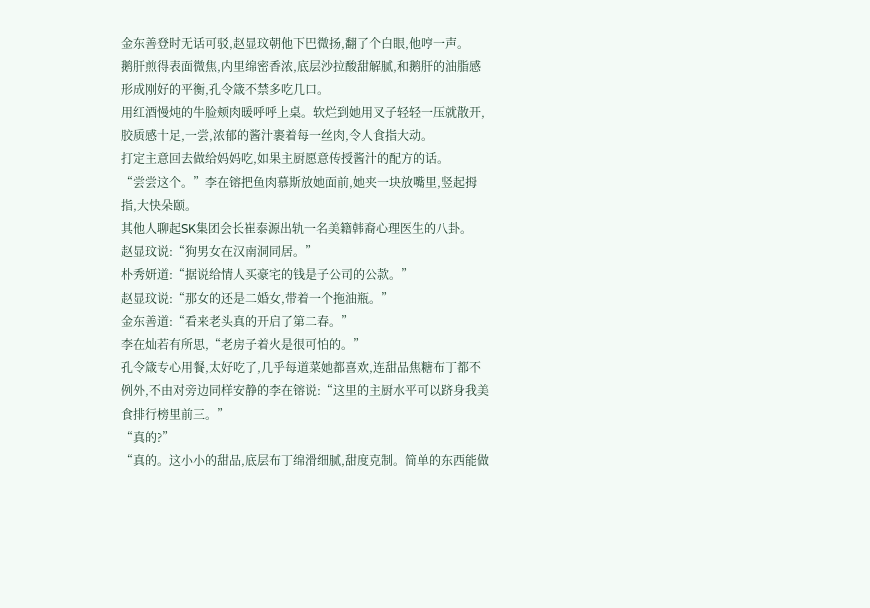金东善登时无话可驳,赵显玟朝他下巴微扬,翻了个白眼,他哼一声。
鹅肝煎得表面微焦,内里绵密香浓,底层沙拉酸甜解腻,和鹅肝的油脂感形成刚好的平衡,孔令箴不禁多吃几口。
用红酒慢炖的牛脸颊肉暖呼呼上桌。软烂到她用叉子轻轻一压就散开,胶质感十足,一尝,浓郁的酱汁裹着每一丝肉,令人食指大动。
打定主意回去做给妈妈吃,如果主厨愿意传授酱汁的配方的话。
“尝尝这个。”李在镕把鱼肉慕斯放她面前,她夹一块放嘴里,竖起拇指,大快朵颐。
其他人聊起SK集团会长崔泰源出轨一名美籍韩裔心理医生的八卦。
赵显玟说:“狗男女在汉南洞同居。”
朴秀妍道:“据说给情人买豪宅的钱是子公司的公款。”
赵显玟说:“那女的还是二婚女,带着一个拖油瓶。”
金东善道:“看来老头真的开启了第二春。”
李在灿若有所思,“老房子着火是很可怕的。”
孔令箴专心用餐,太好吃了,几乎每道菜她都喜欢,连甜品焦糖布丁都不例外,不由对旁边同样安静的李在镕说:“这里的主厨水平可以跻身我美食排行榜里前三。”
“真的?”
“真的。这小小的甜品,底层布丁绵滑细腻,甜度克制。简单的东西能做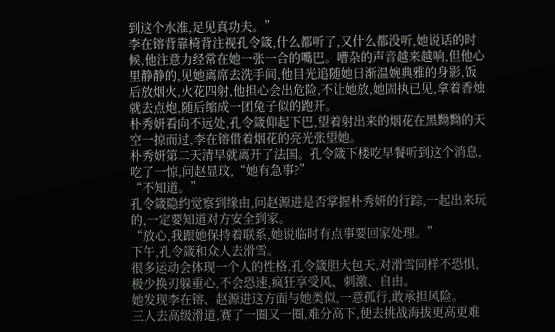到这个水准,足见真功夫。”
李在镕背靠椅背注视孔令箴,什么都听了,又什么都没听,她说话的时候,他注意力经常在她一张一合的嘴巴。嘈杂的声音越来越响,但他心里静静的,见她离席去洗手间,他目光追随她日渐温婉典雅的身影,饭后放烟火,火花四射,他担心会出危险,不让她放,她固执已见,拿着香烛就去点炮,随后缩成一团兔子似的跑开。
朴秀妍看向不远处,孔令箴仰起下巴,望着射出来的烟花在黑黝黝的天空一掠而过,李在镕借着烟花的亮光张望她。
朴秀妍第二天清早就离开了法国。孔令箴下楼吃早餐听到这个消息,吃了一惊,问赵显玟,“她有急事?”
“不知道。”
孔令箴隐约觉察到缘由,问赵源进是否掌握朴秀妍的行踪,一起出来玩的,一定要知道对方安全到家。
“放心,我跟她保持着联系,她说临时有点事要回家处理。”
下午,孔令箴和众人去滑雪。
很多运动会体现一个人的性格,孔令箴胆大包天,对滑雪同样不恐惧,极少换刃躲重心,不会恐速,疯狂享受风、刺激、自由。
她发现李在镕、赵源进这方面与她类似,一意孤行,敢承担风险。
三人去高级滑道,赛了一圈又一圈,难分高下,便去挑战海拔更高更难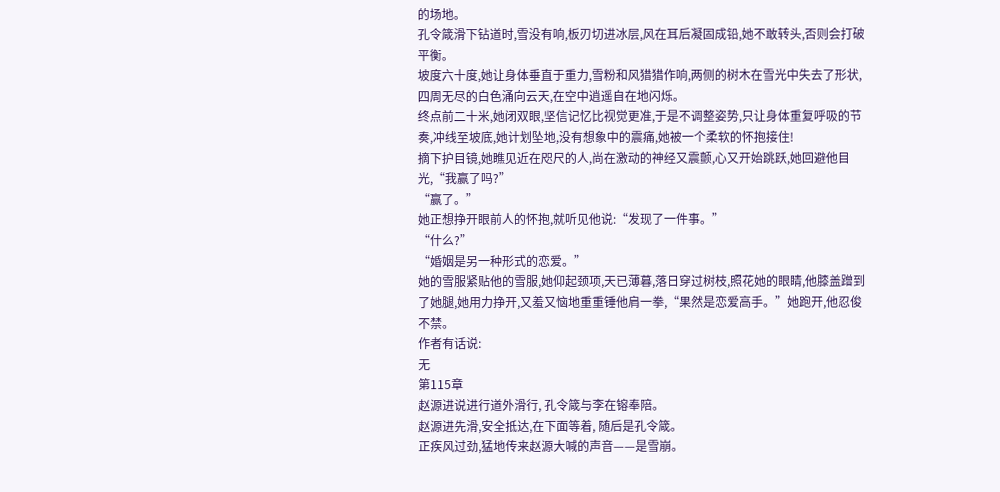的场地。
孔令箴滑下钻道时,雪没有响,板刃切进冰层,风在耳后凝固成铅,她不敢转头,否则会打破平衡。
坡度六十度,她让身体垂直于重力,雪粉和风猎猎作响,两侧的树木在雪光中失去了形状,四周无尽的白色涌向云天,在空中逍遥自在地闪烁。
终点前二十米,她闭双眼,坚信记忆比视觉更准,于是不调整姿势,只让身体重复呼吸的节奏,冲线至坡底,她计划坠地,没有想象中的震痛,她被一个柔软的怀抱接住!
摘下护目镜,她瞧见近在咫尺的人,尚在激动的神经又震颤,心又开始跳跃,她回避他目光,“我赢了吗?”
“赢了。”
她正想挣开眼前人的怀抱,就听见他说:“发现了一件事。”
“什么?”
“婚姻是另一种形式的恋爱。”
她的雪服紧贴他的雪服,她仰起颈项,天已薄暮,落日穿过树枝,照花她的眼睛,他膝盖蹭到了她腿,她用力挣开,又羞又恼地重重锤他肩一拳,“果然是恋爱高手。”她跑开,他忍俊不禁。
作者有话说:
无
第115章
赵源进说进行道外滑行, 孔令箴与李在镕奉陪。
赵源进先滑,安全抵达,在下面等着, 随后是孔令箴。
正疾风过劲,猛地传来赵源大喊的声音——是雪崩。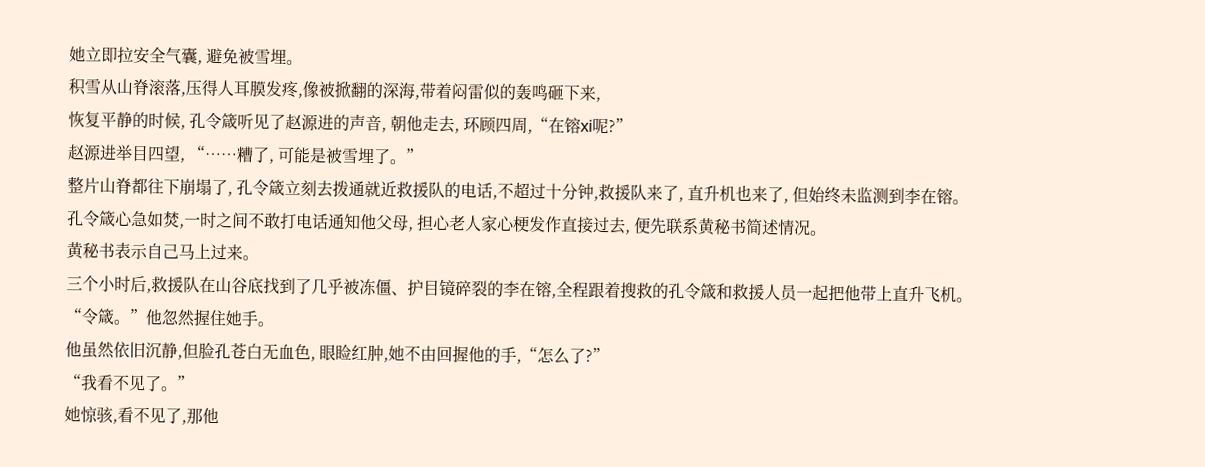她立即拉安全气囊, 避免被雪埋。
积雪从山脊滚落,压得人耳膜发疼,像被掀翻的深海,带着闷雷似的轰鸣砸下来,
恢复平静的时候, 孔令箴听见了赵源进的声音, 朝他走去, 环顾四周,“在镕xi呢?”
赵源进举目四望, “……糟了, 可能是被雪埋了。”
整片山脊都往下崩塌了, 孔令箴立刻去拨通就近救援队的电话,不超过十分钟,救援队来了, 直升机也来了, 但始终未监测到李在镕。
孔令箴心急如焚,一时之间不敢打电话通知他父母, 担心老人家心梗发作直接过去, 便先联系黄秘书简述情况。
黄秘书表示自己马上过来。
三个小时后,救援队在山谷底找到了几乎被冻僵、护目镜碎裂的李在镕,全程跟着搜救的孔令箴和救援人员一起把他带上直升飞机。
“令箴。”他忽然握住她手。
他虽然依旧沉静,但脸孔苍白无血色, 眼睑红肿,她不由回握他的手,“怎么了?”
“我看不见了。”
她惊骇,看不见了,那他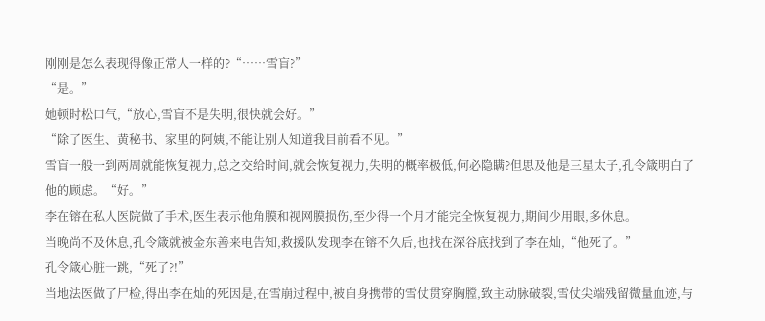刚刚是怎么表现得像正常人一样的?“……雪盲?”
“是。”
她顿时松口气,“放心,雪盲不是失明,很快就会好。”
“除了医生、黄秘书、家里的阿姨,不能让别人知道我目前看不见。”
雪盲一般一到两周就能恢复视力,总之交给时间,就会恢复视力,失明的概率极低,何必隐瞒?但思及他是三星太子,孔令箴明白了他的顾虑。“好。”
李在镕在私人医院做了手术,医生表示他角膜和视网膜损伤,至少得一个月才能完全恢复视力,期间少用眼,多休息。
当晚尚不及休息,孔令箴就被金东善来电告知,救援队发现李在镕不久后,也找在深谷底找到了李在灿,“他死了。”
孔令箴心脏一跳,“死了?!”
当地法医做了尸检,得出李在灿的死因是,在雪崩过程中,被自身携带的雪仗贯穿胸膛,致主动脉破裂,雪仗尖端残留微量血迹,与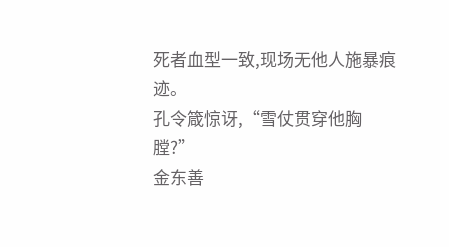死者血型一致,现场无他人施暴痕迹。
孔令箴惊讶,“雪仗贯穿他胸膛?”
金东善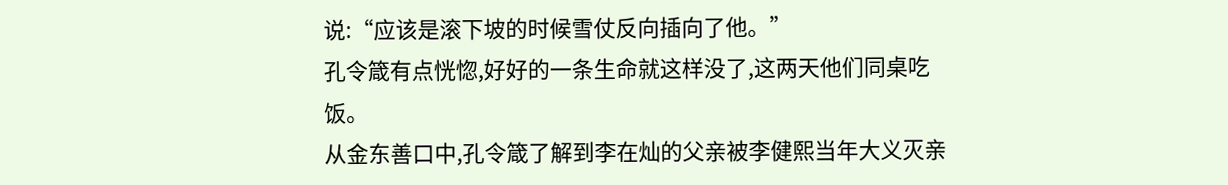说:“应该是滚下坡的时候雪仗反向插向了他。”
孔令箴有点恍惚,好好的一条生命就这样没了,这两天他们同桌吃饭。
从金东善口中,孔令箴了解到李在灿的父亲被李健熙当年大义灭亲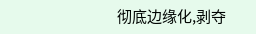彻底边缘化,剥夺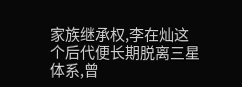家族继承权,李在灿这个后代便长期脱离三星体系,曾